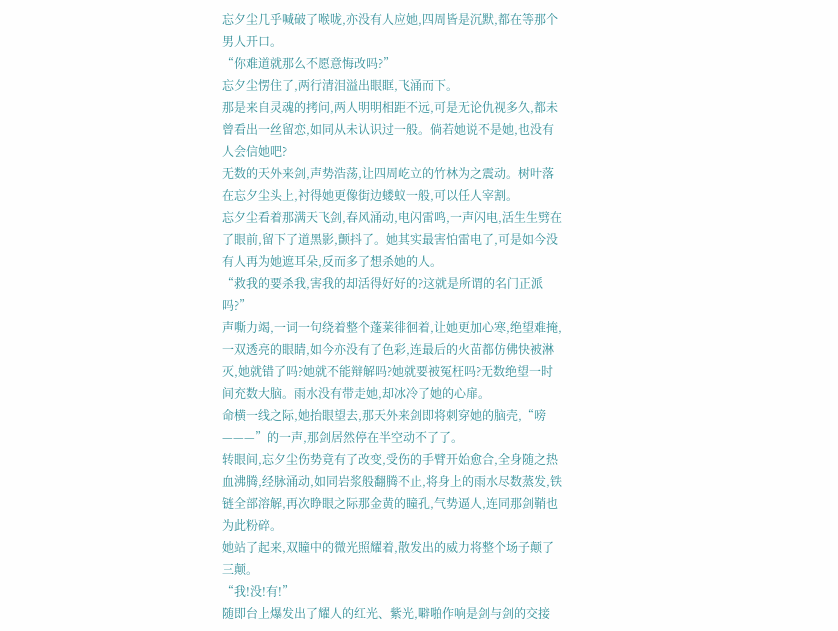忘夕尘几乎喊破了喉咙,亦没有人应她,四周皆是沉默,都在等那个男人开口。
“你难道就那么不愿意悔改吗?”
忘夕尘愣住了,两行清泪溢出眼眶,飞涌而下。
那是来自灵魂的拷问,两人明明相距不远,可是无论仇视多久,都未曾看出一丝留恋,如同从未认识过一般。倘若她说不是她,也没有人会信她吧?
无数的天外来剑,声势浩荡,让四周屹立的竹林为之震动。树叶落在忘夕尘头上,衬得她更像街边蝼蚁一般,可以任人宰割。
忘夕尘看着那满天飞剑,春风涌动,电闪雷鸣,一声闪电,活生生劈在了眼前,留下了道黑影,颤抖了。她其实最害怕雷电了,可是如今没有人再为她遮耳朵,反而多了想杀她的人。
“救我的要杀我,害我的却活得好好的?这就是所谓的名门正派吗?”
声嘶力竭,一词一句绕着整个蓬莱徘徊着,让她更加心寒,绝望难掩,一双透亮的眼睛,如今亦没有了色彩,连最后的火苗都仿佛快被淋灭,她就错了吗?她就不能辩解吗?她就要被冤枉吗?无数绝望一时间充数大脑。雨水没有带走她,却冰冷了她的心扉。
命横一线之际,她抬眼望去,那天外来剑即将刺穿她的脑壳,“嗙———”的一声,那剑居然停在半空动不了了。
转眼间,忘夕尘伤势竟有了改变,受伤的手臂开始愈合,全身随之热血沸腾,经脉涌动,如同岩浆般翻腾不止,将身上的雨水尽数蒸发,铁链全部溶解,再次睁眼之际那金黄的瞳孔,气势逼人,连同那剑鞘也为此粉碎。
她站了起来,双瞳中的微光照耀着,散发出的威力将整个场子颠了三颠。
“我!没!有!”
随即台上爆发出了耀人的红光、紫光,噼啪作响是剑与剑的交接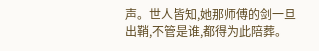声。世人皆知,她那师傅的剑一旦出鞘,不管是谁,都得为此陪葬。